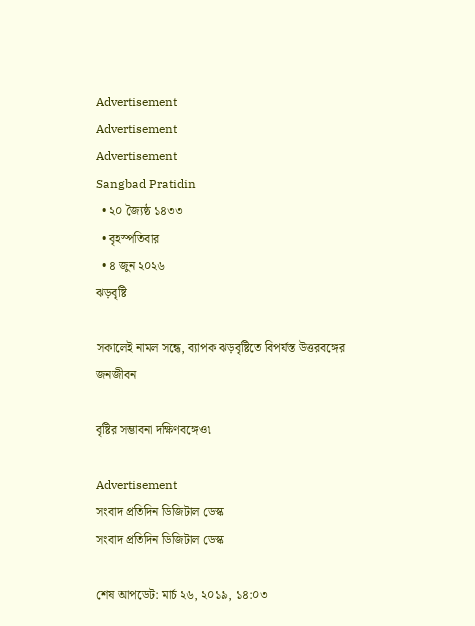Advertisement
Advertisement
Advertisement
Sangbad Pratidin
  • ২০ জ্যৈষ্ঠ ১৪৩৩
  • বৃহস্পতিবার
  • ৪ জুন ২০২৬
ঝড়বৃষ্টি

সকালেই নামল সন্ধে, ব্যাপক ঝড়বৃষ্টিতে বিপর্যস্ত উত্তরবঙ্গের জনজীবন

বৃষ্টির সম্ভাবনা দক্ষিণবঙ্গেও৷

Advertisement
সংবাদ প্রতিদিন ডিজিটাল ডেস্ক
সংবাদ প্রতিদিন ডিজিটাল ডেস্ক

শেষ আপডেট: মার্চ ২৬, ২০১৯, ১৪:০৩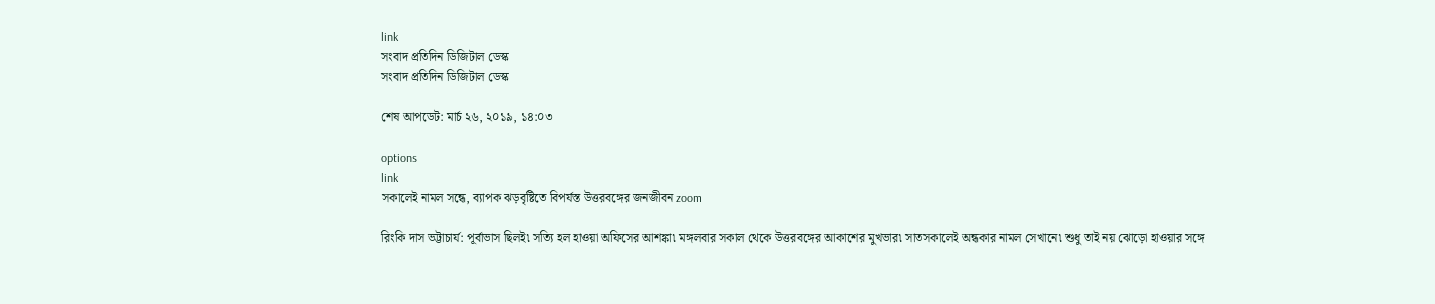link
সংবাদ প্রতিদিন ডিজিটাল ডেস্ক
সংবাদ প্রতিদিন ডিজিটাল ডেস্ক

শেষ আপডেট: মার্চ ২৬, ২০১৯, ১৪:০৩

options
link
সকালেই নামল সন্ধে, ব্যাপক ঝড়বৃষ্টিতে বিপর্যস্ত উত্তরবঙ্গের জনজীবন zoom

রিংকি দাস ভট্টাচার্য: পূর্বাভাস ছিলই৷ সত্যি হল হাওয়া অফিসের আশঙ্কা৷ মঙ্গলবার সকাল থেকে উত্তরবঙ্গের আকাশের মুখভার৷ সাতসকালেই অন্ধকার নামল সেখানে৷ শুধু তাই নয় ঝোড়ো হাওয়ার সঙ্গে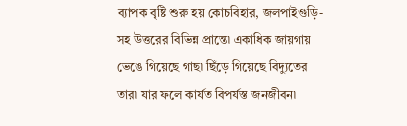ব্যাপক বৃষ্টি শুরু হয় কোচবিহার, জলপাইগুড়ি-সহ উত্তরের বিভিন্ন প্রান্তে৷ একাধিক জায়গায় ভেঙে গিয়েছে গাছ৷ ছিঁড়ে গিয়েছে বিদ্যুতের তার৷ যার ফলে কার্যত বিপর্যস্ত জনজীবন৷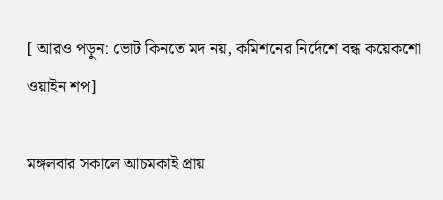[ আরও পড়ুন: ভোট কিনতে মদ নয়, কমিশনের নির্দেশে বন্ধ কয়েকশো ওয়াইন শপ]

মঙ্গলবার সকালে আচমকাই প্রায়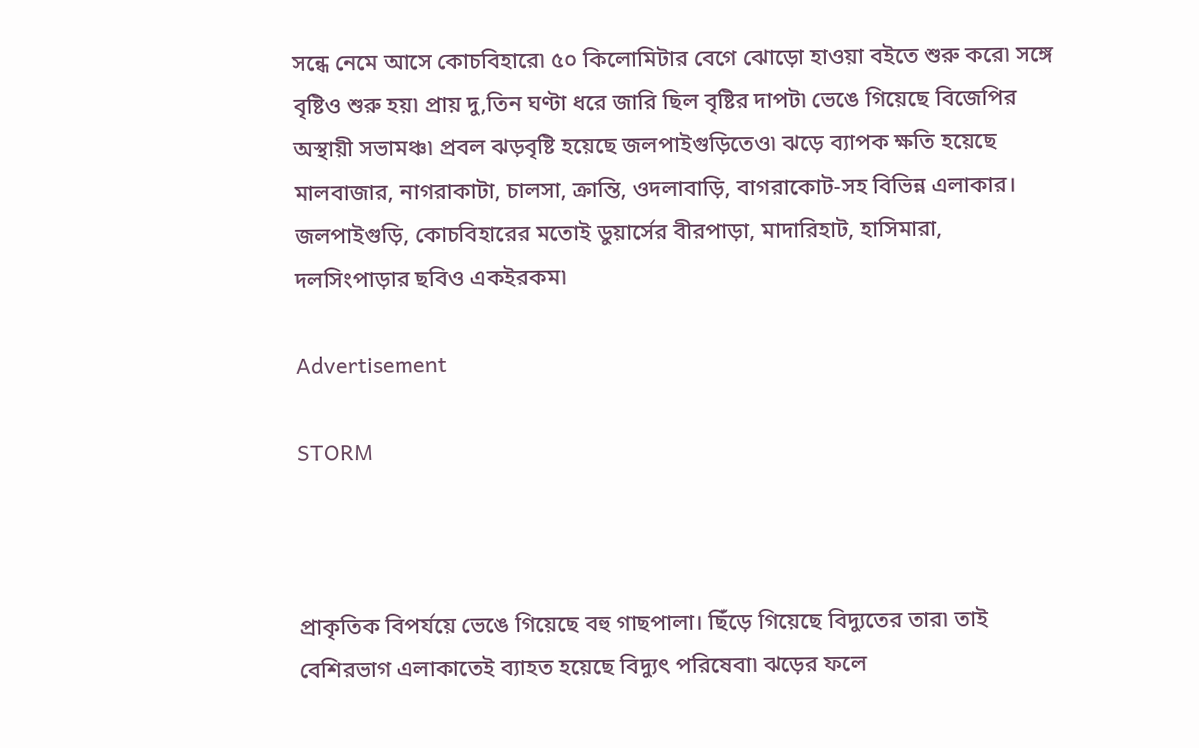সন্ধে নেমে আসে কোচবিহারে৷ ৫০ কিলোমিটার বেগে ঝোড়ো হাওয়া বইতে শুরু করে৷ সঙ্গে বৃষ্টিও শুরু হয়৷ প্রায় দু,তিন ঘণ্টা ধরে জারি ছিল বৃষ্টির দাপট৷ ভেঙে গিয়েছে বিজেপির অস্থায়ী সভামঞ্চ৷ প্রবল ঝড়বৃষ্টি হয়েছে জলপাইগুড়িতেও৷ ঝড়ে ব্যাপক ক্ষতি হয়েছে মালবাজার, নাগরাকাটা, চালসা, ক্রান্তি, ওদলাবাড়ি, বাগরাকোট-সহ বিভিন্ন এলাকার। জলপাইগুড়ি, কোচবিহারের মতোই ডুয়ার্সের বীরপাড়া, মাদারিহাট, হাসিমারা, দলসিংপাড়ার ছবিও একইরকম৷

Advertisement

STORM



প্রাকৃতিক বিপর্যয়ে ভেঙে গিয়েছে বহু গাছপালা। ছিঁড়ে গিয়েছে বিদ্যুতের তার৷ তাই বেশিরভাগ এলাকাতেই ব্যাহত হয়েছে বিদ্যুৎ পরিষেবা৷ ঝড়ের ফলে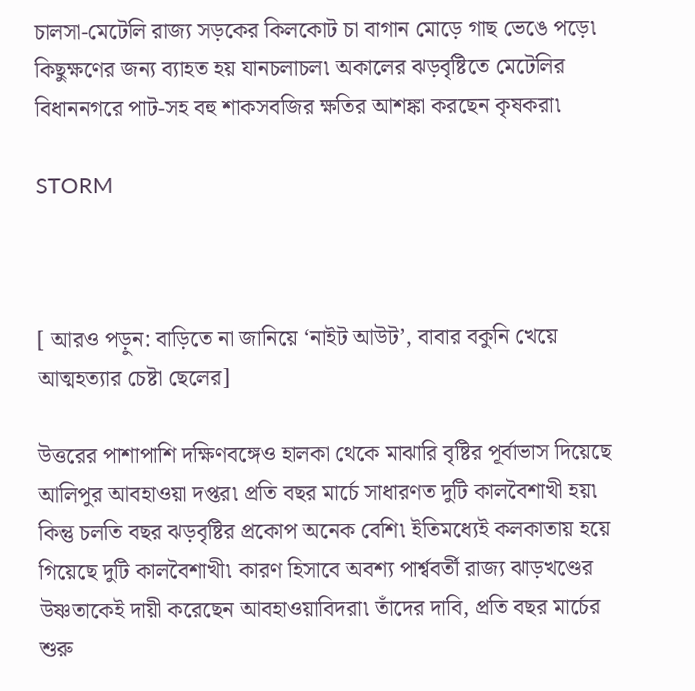চালসা-মেটেলি রাজ্য সড়কের কিলকোট চা বাগান মোড়ে গাছ ভেঙে পড়ে৷ কিছুক্ষণের জন্য ব্যাহত হয় যানচলাচল৷ অকালের ঝড়বৃষ্টিতে মেটেলির বিধাননগরে পাট-সহ বহু শাকসবজির ক্ষতির আশঙ্কা করছেন কৃষকরা৷

STORM



[ আরও পড়ুন: বাড়িতে না জানিয়ে ‘নাইট আউট’, বাবার বকুনি খেয়ে আত্মহত্যার চেষ্টা ছেলের]

উত্তরের পাশাপাশি দক্ষিণবঙ্গেও হালকা থেকে মাঝারি বৃষ্টির পূর্বাভাস দিয়েছে আলিপুর আবহাওয়া দপ্তর৷ প্রতি বছর মার্চে সাধারণত দুটি কালবৈশাখী হয়৷ কিন্তু চলতি বছর ঝড়বৃষ্টির প্রকোপ অনেক বেশি৷ ইতিমধ্যেই কলকাতায় হয়ে গিয়েছে দুটি কালবৈশাখী৷ কারণ হিসাবে অবশ্য পার্শ্ববর্তী রাজ্য ঝাড়খণ্ডের উষ্ণতাকেই দায়ী করেছেন আবহাওয়াবিদরা৷ তাঁদের দাবি, প্রতি বছর মার্চের শুরু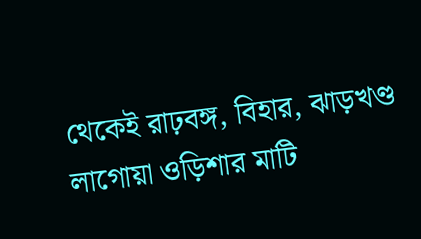থেকেই রাঢ়বঙ্গ, বিহার, ঝাড়খণ্ড লাগোয়া ওড়িশার মাটি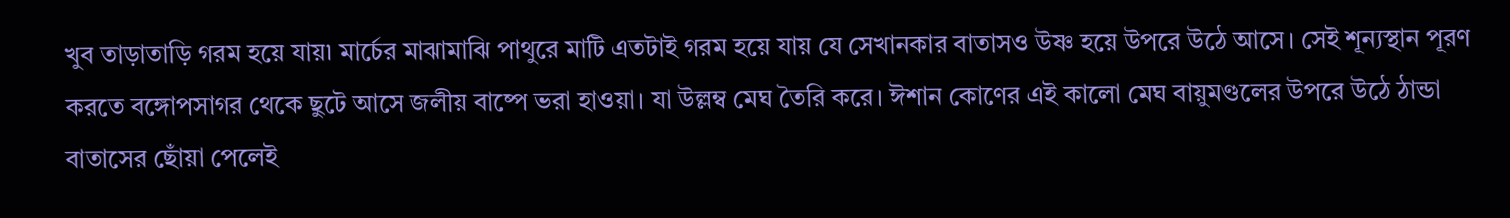খুব তাড়াতাড়ি গরম হয়ে যায়৷ মার্চের মাঝামাঝি পাথুরে মাটি এতটাই গরম হয়ে যায় যে সেখানকার বাতাসও উষ্ণ হয়ে উপরে উঠে আসে। সেই শূন্যস্থান পূরণ করতে বঙ্গোপসাগর থেকে ছুটে আসে জলীয় বাষ্পে ভরা হাওয়া। যা উল্লম্ব মেঘ তৈরি করে। ঈশান কোণের এই কালো মেঘ বায়ুমণ্ডলের উপরে উঠে ঠান্ডা বাতাসের ছোঁয়া পেলেই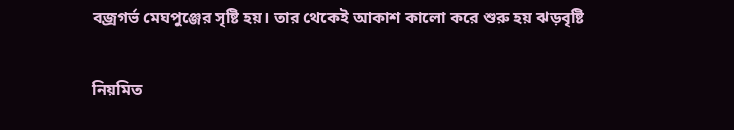বজ্রগর্ভ মেঘপুঞ্জের সৃষ্টি হয়। তার থেকেই আকাশ কালো করে শুরু হয় ঝড়বৃষ্টি

নিয়মিত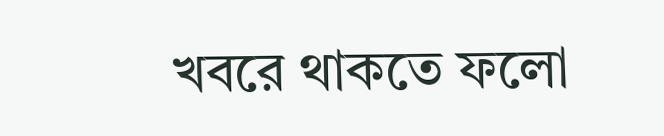খবরে থাকতে ফলো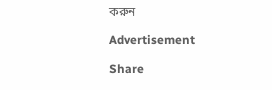করুন

Advertisement

Share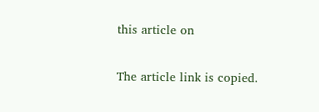this article on

The article link is copied.